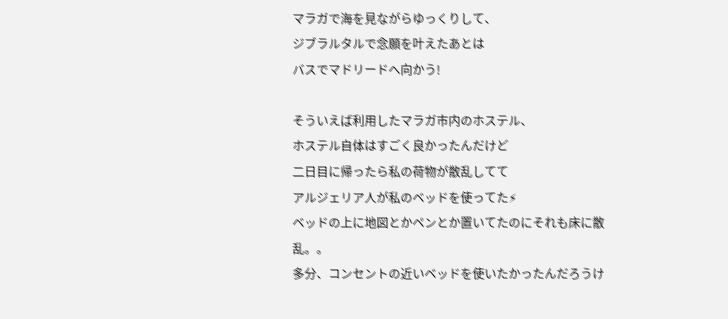マラガで海を見ながらゆっくりして、
ジブラルタルで念願を叶えたあとは
バスでマドリードへ向かう!

そういえば利用したマラガ市内のホステル、
ホステル自体はすごく良かったんだけど
二日目に帰ったら私の荷物が散乱してて
アルジェリア人が私のベッドを使ってた⚡
ベッドの上に地図とかペンとか置いてたのにそれも床に散乱。。
多分、コンセントの近いベッドを使いたかったんだろうけ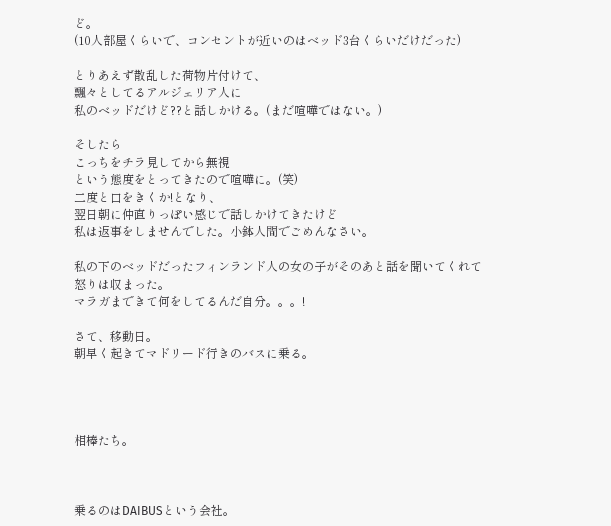ど。
(10人部屋くらいで、コンセントが近いのはベッド3台くらいだけだった)

とりあえず散乱した荷物片付けて、
飄々としてるアルジェリア人に
私のベッドだけど??と話しかける。(まだ喧嘩ではない。)

そしたら
こっちをチラ見してから無視
という態度をとってきたので喧嘩に。(笑)
二度と口をきくか!となり、
翌日朝に仲直りっぽい感じで話しかけてきたけど
私は返事をしませんでした。小鉢人間でごめんなさい。

私の下のベッドだったフィンランド人の女の子がそのあと話を聞いてくれて
怒りは収まった。
マラガまできて何をしてるんだ自分。。。!

さて、移動日。
朝早く起きてマドリード行きのバスに乗る。




相棒たち。



乗るのはDAIBUSという会社。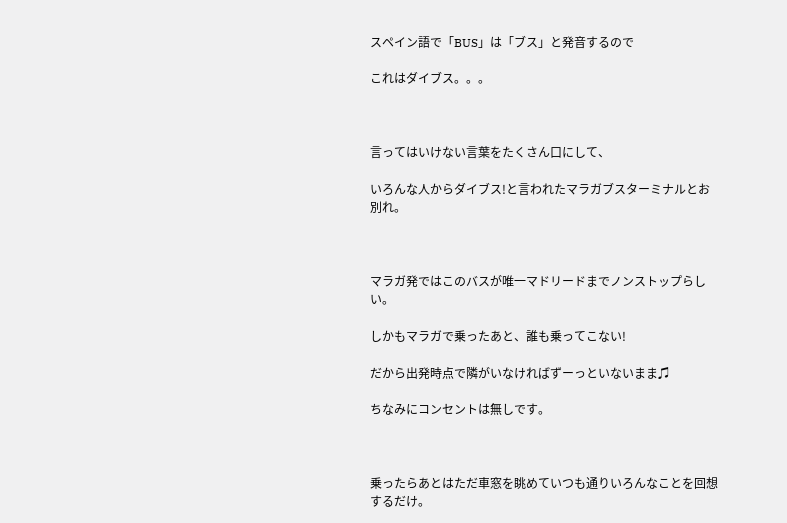スペイン語で「BUS」は「ブス」と発音するので

これはダイブス。。。



言ってはいけない言葉をたくさん口にして、

いろんな人からダイブス!と言われたマラガブスターミナルとお別れ。



マラガ発ではこのバスが唯一マドリードまでノンストップらしい。

しかもマラガで乗ったあと、誰も乗ってこない!

だから出発時点で隣がいなければずーっといないまま♫

ちなみにコンセントは無しです。



乗ったらあとはただ車窓を眺めていつも通りいろんなことを回想するだけ。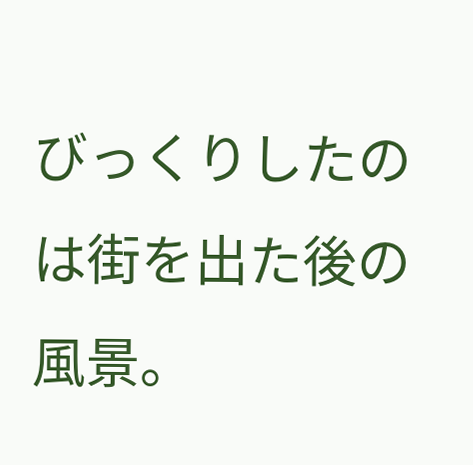びっくりしたのは街を出た後の風景。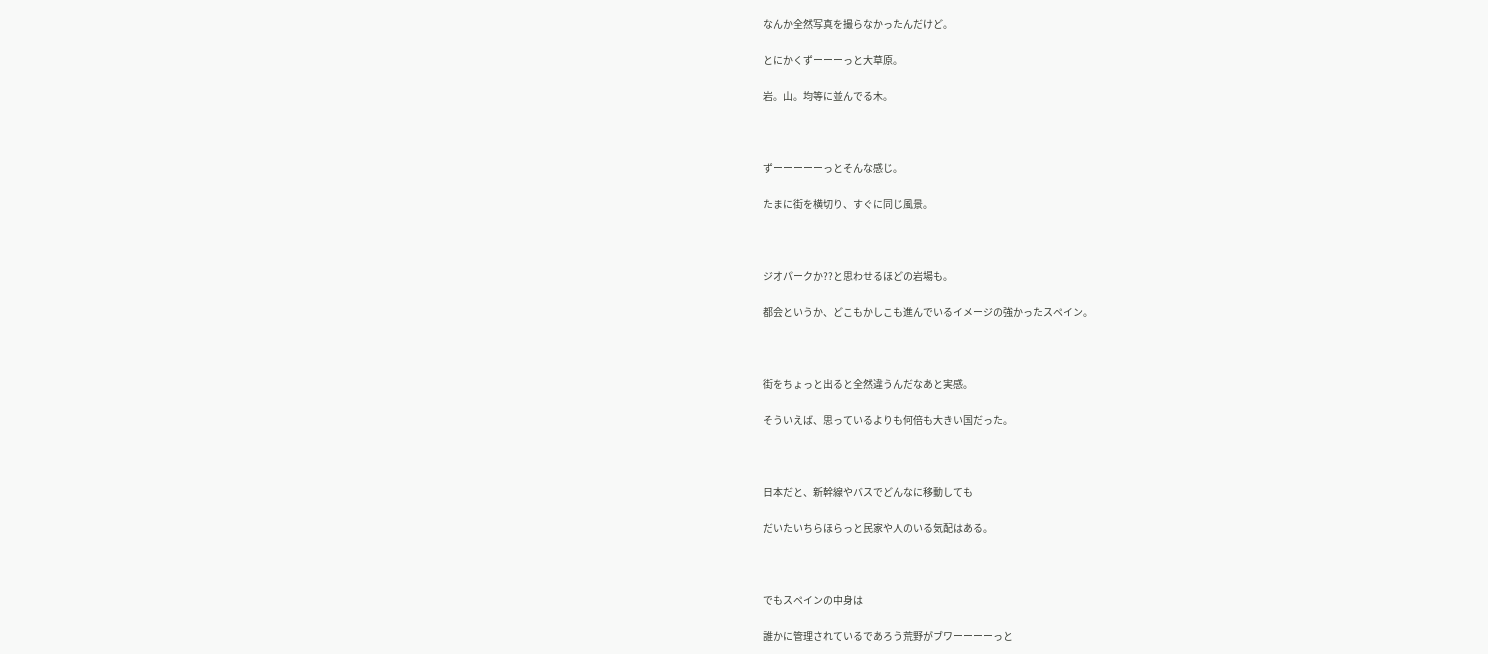なんか全然写真を撮らなかったんだけど。

とにかくずーーーっと大草原。

岩。山。均等に並んでる木。



ずーーーーーっとそんな感じ。

たまに街を横切り、すぐに同じ風景。



ジオパークか??と思わせるほどの岩場も。

都会というか、どこもかしこも進んでいるイメージの強かったスペイン。



街をちょっと出ると全然違うんだなあと実感。

そういえば、思っているよりも何倍も大きい国だった。



日本だと、新幹線やバスでどんなに移動しても

だいたいちらほらっと民家や人のいる気配はある。



でもスペインの中身は

誰かに管理されているであろう荒野がブワーーーーっと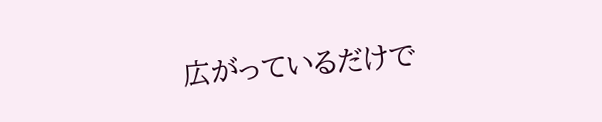広がっているだけで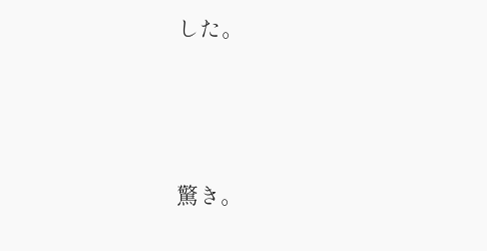した。



驚き。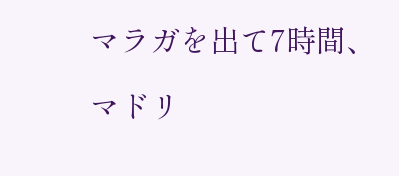マラガを出て7時間、

マドリ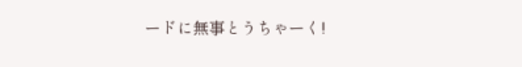ードに無事とうちゃーく!